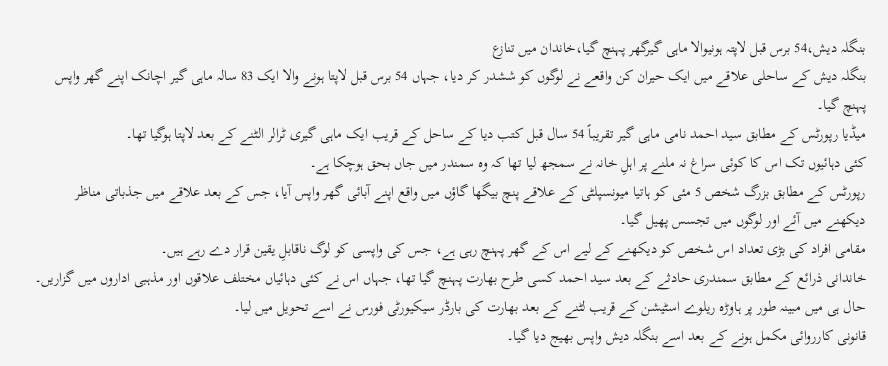بنگلہ دیش،54 برس قبل لاپتہ ہونیوالا ماہی گیرگھر پہنچ گیا،خاندان میں تنازع
بنگلہ دیش کے ساحلی علاقے میں ایک حیران کن واقعے نے لوگوں کو ششدر کر دیا، جہاں 54 برس قبل لاپتا ہونے والا ایک 83 سالہ ماہی گیر اچانک اپنے گھر واپس پہنچ گیا۔
میڈیا رپورٹس کے مطابق سید احمد نامی ماہی گیر تقریباً 54 سال قبل کتب دیا کے ساحل کے قریب ایک ماہی گیری ٹرالر الٹنے کے بعد لاپتا ہوگیا تھا۔
کئی دہائیوں تک اس کا کوئی سراغ نہ ملنے پر اہلِ خانہ نے سمجھ لیا تھا کہ وہ سمندر میں جاں بحق ہوچکا ہے۔
رپورٹس کے مطابق بزرگ شخص 5 مئی کو ہاتیا میونسپلٹی کے علاقے پنچ بیگھا گاؤں میں واقع اپنے آبائی گھر واپس آیا، جس کے بعد علاقے میں جذباتی مناظر دیکھنے میں آئے اور لوگوں میں تجسس پھیل گیا۔
مقامی افراد کی بڑی تعداد اس شخص کو دیکھنے کے لیے اس کے گھر پہنچ رہی ہے، جس کی واپسی کو لوگ ناقابلِ یقین قرار دے رہے ہیں۔
خاندانی ذرائع کے مطابق سمندری حادثے کے بعد سید احمد کسی طرح بھارت پہنچ گیا تھا، جہاں اس نے کئی دہائیاں مختلف علاقوں اور مذہبی اداروں میں گزاریں۔
حال ہی میں مبینہ طور پر ہاوڑہ ریلوے اسٹیشن کے قریب لٹنے کے بعد بھارت کی بارڈر سیکیورٹی فورس نے اسے تحویل میں لیا۔
قانونی کارروائی مکمل ہونے کے بعد اسے بنگلہ دیش واپس بھیج دیا گیا۔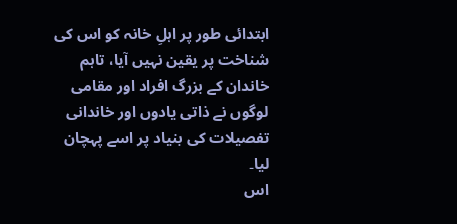ابتدائی طور پر اہلِ خانہ کو اس کی شناخت پر یقین نہیں آیا، تاہم خاندان کے بزرگ افراد اور مقامی لوگوں نے ذاتی یادوں اور خاندانی تفصیلات کی بنیاد پر اسے پہچان لیا۔
اس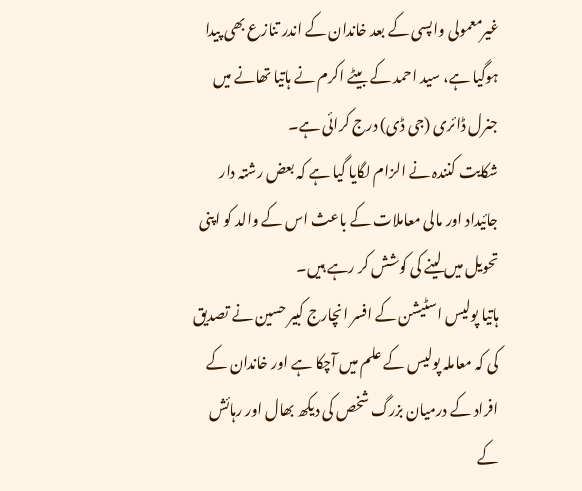غیرمعمولی واپسی کے بعد خاندان کے اندر تنازع بھی پیدا ہوگیا ہے، سید احمد کے بیٹے اکرم نے ہاتیا تھانے میں جنرل ڈائری (جی ڈی) درج کرائی ہے۔
شکایت کنندہ نے الزام لگایا گیا ہے کہ بعض رشتہ دار جائیداد اور مالی معاملات کے باعث اس کے والد کو اپنی تحویل میں لینے کی کوشش کر رہے ہیں۔
ہاتیا پولیس اسٹیشن کے افسر انچارج کبیر حسین نے تصدیق کی کہ معاملہ پولیس کے علم میں آچکا ہے اور خاندان کے افراد کے درمیان بزرگ شخص کی دیکھ بھال اور رہائش کے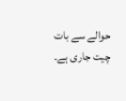حوالے سے بات چیت جاری ہے۔